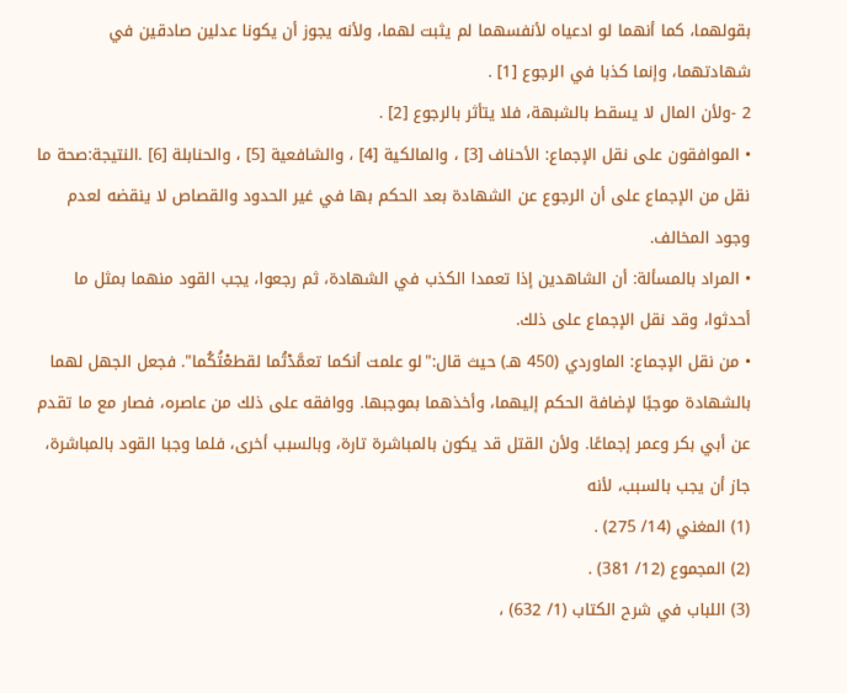بقولهما، كما أنهما لو ادعياه لأنفسهما لم يثبت لهما، ولأنه يجوز أن يكونا عدلين صادقين في شهادتهما، وإنما كذبا في الرجوع [1] .
2 -ولأن المال لا يسقط بالشبهة، فلا يتأثر بالرجوع [2] .
• الموافقون على نقل الإجماع: الأحناف [3] ، والمالكية [4] ، والشافعية [5] ، والحنابلة [6] .النتيجة:صحة ما نقل من الإجماع على أن الرجوع عن الشهادة بعد الحكم بها في غير الحدود والقصاص لا ينقضه لعدم وجود المخالف.
• المراد بالمسألة: أن الشاهدين إذا تعمدا الكذب في الشهادة، ثم رجعوا، يجب القود منهما بمثل ما أحدثوا، وقد نقل الإجماع على ذلك.
• من نقل الإجماع: الماوردي (450 هـ) حيث قال:"لو علمت أنكما تعمَّدْتُما لقطعْتُكُما". فجعل الجهل لهما بالشهادة موجبًا لإضافة الحكم إليهما، وأخذهما بموجبها. ووافقه على ذلك من عاصره، فصار مع ما تقدم عن أبي بكر وعمر إجماعًا. ولأن القتل قد يكون بالمباشرة تارة، وبالسبب أخرى، فلما وجبا القود بالمباشرة، جاز أن يجب بالسبب، لأنه
(1) المغني (14/ 275) .
(2) المجموع (12/ 381) .
(3) اللباب في شرح الكتاب (1/ 632) ،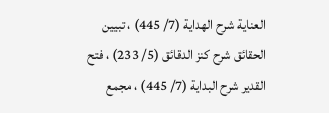العناية شرح الهداية (7/ 445) ، تبيين الحقائق شرح كنز الدقائق (5/ 233) ، فتح القدير شرح البداية (7/ 445) ، مجمع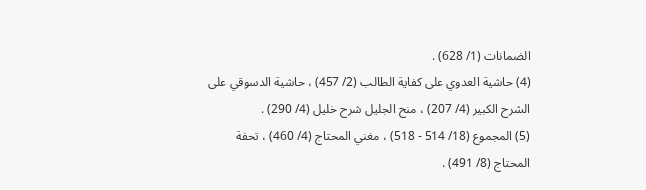الضمانات (1/ 628) .
(4) حاشية العدوي على كفاية الطالب (2/ 457) ، حاشية الدسوقي على الشرح الكبير (4/ 207) ، منح الجليل شرح خليل (4/ 290) .
(5) المجموع (18/ 514 - 518) ، مغني المحتاج (4/ 460) ، تحفة المحتاج (8/ 491) .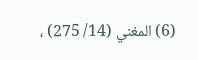(6) المغني (14/ 275) ،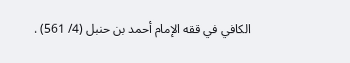الكافي في ققه الإمام أحمد بن حنبل (4/ 561) .